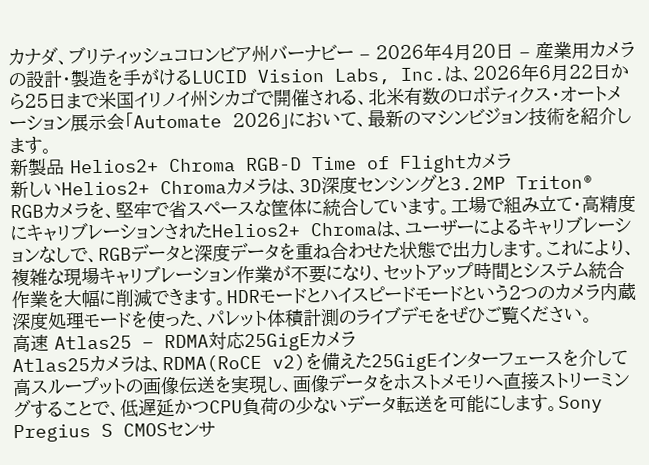カナダ、ブリティッシュコロンビア州バーナビー – 2026年4月20日 – 産業用カメラの設計・製造を手がけるLUCID Vision Labs, Inc.は、2026年6月22日から25日まで米国イリノイ州シカゴで開催される、北米有数のロボティクス・オートメーション展示会「Automate 2026」において、最新のマシンビジョン技術を紹介します。
新製品 Helios2+ Chroma RGB-D Time of Flightカメラ
新しいHelios2+ Chromaカメラは、3D深度センシングと3.2MP Triton® RGBカメラを、堅牢で省スペースな筐体に統合しています。工場で組み立て・高精度にキャリブレーションされたHelios2+ Chromaは、ユーザーによるキャリブレーションなしで、RGBデータと深度データを重ね合わせた状態で出力します。これにより、複雑な現場キャリブレーション作業が不要になり、セットアップ時間とシステム統合作業を大幅に削減できます。HDRモードとハイスピードモードという2つのカメラ内蔵深度処理モードを使った、パレット体積計測のライブデモをぜひご覧ください。
高速 Atlas25 – RDMA対応25GigEカメラ
Atlas25カメラは、RDMA(RoCE v2)を備えた25GigEインターフェースを介して高スループットの画像伝送を実現し、画像データをホストメモリへ直接ストリーミングすることで、低遅延かつCPU負荷の少ないデータ転送を可能にします。Sony Pregius S CMOSセンサ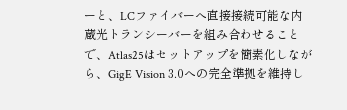ーと、LCファイバーへ直接接続可能な内蔵光トランシーバーを組み合わせることで、Atlas25はセットアップを簡素化しながら、GigE Vision 3.0への完全準拠を維持し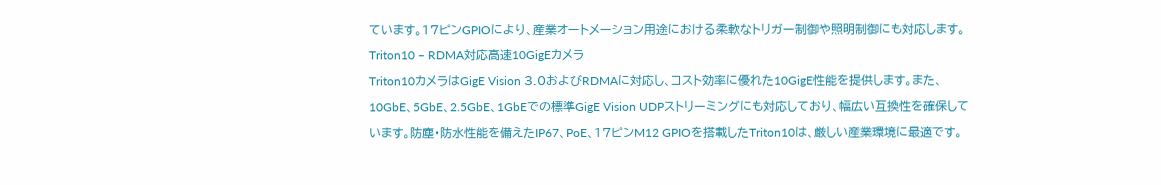ています。17ピンGPIOにより、産業オートメーション用途における柔軟なトリガー制御や照明制御にも対応します。
Triton10 – RDMA対応高速10GigEカメラ
Triton10カメラはGigE Vision 3.0およびRDMAに対応し、コスト効率に優れた10GigE性能を提供します。また、10GbE、5GbE、2.5GbE、1GbEでの標準GigE Vision UDPストリーミングにも対応しており、幅広い互換性を確保しています。防塵・防水性能を備えたIP67、PoE、17ピンM12 GPIOを搭載したTriton10は、厳しい産業環境に最適です。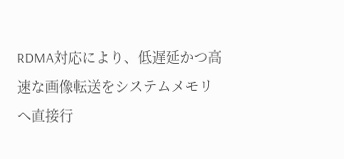RDMA対応により、低遅延かつ高速な画像転送をシステムメモリへ直接行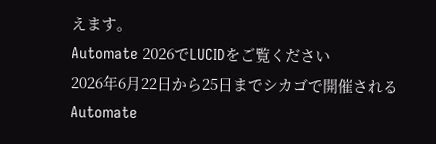えます。
Automate 2026でLUCIDをご覧ください
2026年6月22日から25日までシカゴで開催されるAutomate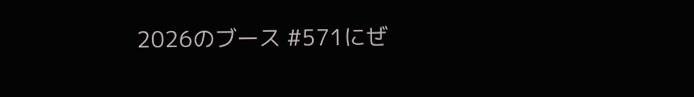2026のブース #571にぜ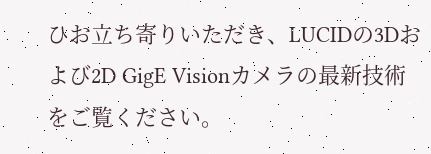ひお立ち寄りいただき、LUCIDの3Dおよび2D GigE Visionカメラの最新技術をご覧ください。